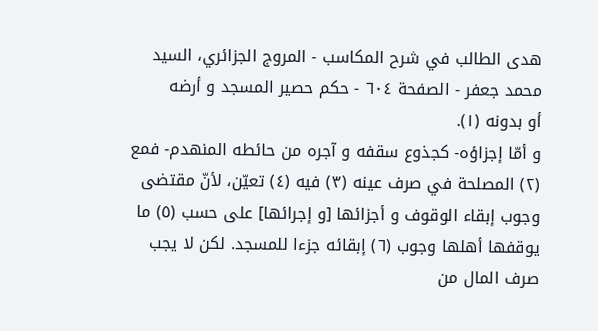هدى الطالب في شرح المكاسب - المروج الجزائري، السيد محمد جعفر - الصفحة ٦٠٤ - حكم حصير المسجد و أرضه
أو بدونه (١).
و أمّا إجزاؤه- كجذوع سقفه و آجره من حائطه المنهدم- فمع (٢) المصلحة في صرف عينه (٣) فيه (٤) تعيّن، لأنّ مقتضى وجوب إبقاء الوقوف و أجزائها [و إجرائها] على حسب (٥) ما يوقفها أهلها وجوب (٦) إبقائه جزءا للمسجد. لكن لا يجب صرف المال من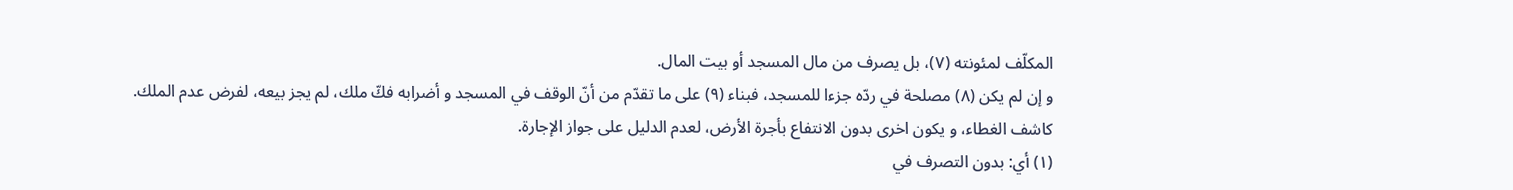المكلّف لمئونته (٧)، بل يصرف من مال المسجد أو بيت المال.
و إن لم يكن (٨) مصلحة في ردّه جزءا للمسجد، فبناء (٩) على ما تقدّم من أنّ الوقف في المسجد و أضرابه فكّ ملك، لم يجز بيعه، لفرض عدم الملك.
كاشف الغطاء، و يكون اخرى بدون الانتفاع بأجرة الأرض، لعدم الدليل على جواز الإجارة.
(١) أي: بدون التصرف في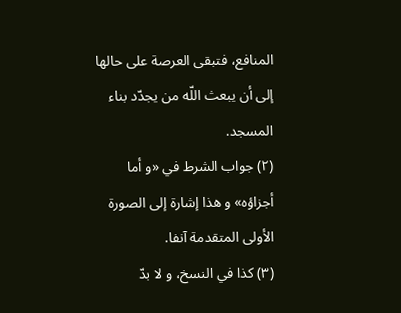المنافع، فتبقى العرصة على حالها إلى أن يبعث اللّه من يجدّد بناء المسجد.
(٢) جواب الشرط في «و أما أجزاؤه» و هذا إشارة إلى الصورة الأولى المتقدمة آنفا.
(٣) كذا في النسخ، و لا بدّ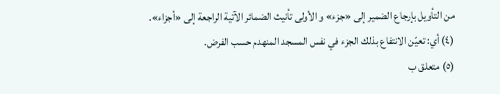من التأويل بإرجاع الضمير إلى «جزء» و الأولى تأنيث الضمائر الآتية الراجعة إلى «أجزاء».
(٤) أي: تعيّن الانتفاع بذلك الجزء في نفس المسجد المنهدم حسب الفرض.
(٥) متعلق ب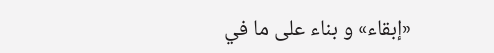«إبقاء» و بناء على ما في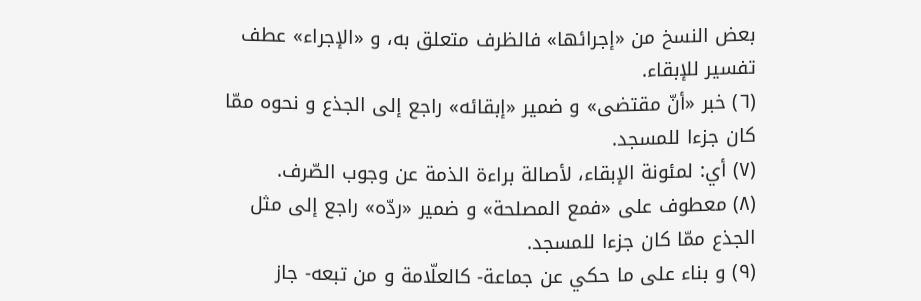بعض النسخ من «إجرائها» فالظرف متعلق به، و «الإجراء» عطف تفسير للإبقاء.
(٦) خبر «أنّ مقتضى» و ضمير «إبقائه» راجع إلى الجذع و نحوه ممّا كان جزءا للمسجد.
(٧) أي: لمئونة الإبقاء، لأصالة براءة الذمة عن وجوب الصّرف.
(٨) معطوف على «فمع المصلحة» و ضمير «ردّه» راجع إلى مثل الجذع ممّا كان جزءا للمسجد.
(٩) و بناء على ما حكي عن جماعة- كالعلّامة و من تبعه- جاز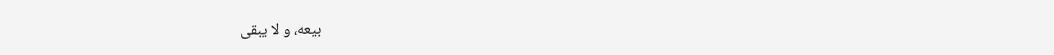بيعه، و لا يبقى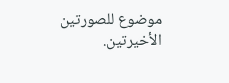موضوع للصورتين الأخيرتين.